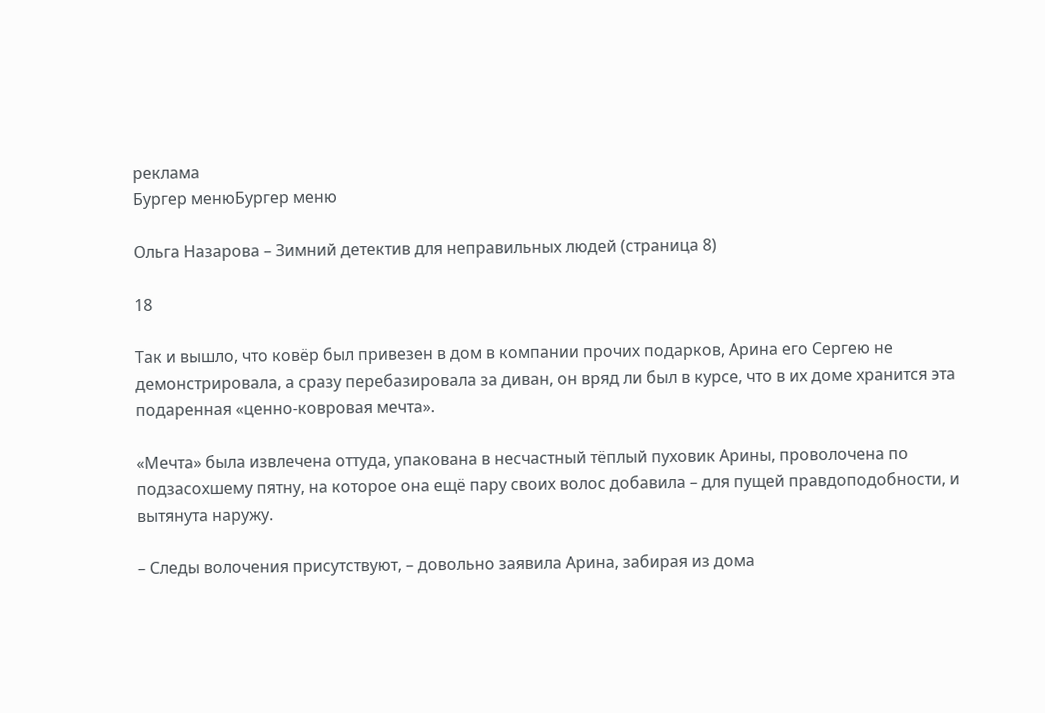реклама
Бургер менюБургер меню

Ольга Назарова – Зимний детектив для неправильных людей (страница 8)

18

Так и вышло, что ковёр был привезен в дом в компании прочих подарков, Арина его Сергею не демонстрировала, а сразу перебазировала за диван, он вряд ли был в курсе, что в их доме хранится эта подаренная «ценно-ковровая мечта».

«Мечта» была извлечена оттуда, упакована в несчастный тёплый пуховик Арины, проволочена по подзасохшему пятну, на которое она ещё пару своих волос добавила – для пущей правдоподобности, и вытянута наружу.

– Следы волочения присутствуют, – довольно заявила Арина, забирая из дома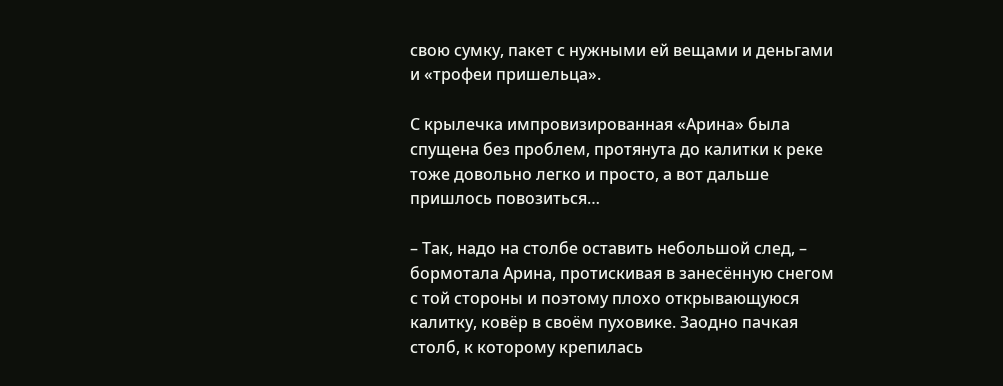свою сумку, пакет с нужными ей вещами и деньгами и «трофеи пришельца».

С крылечка импровизированная «Арина» была спущена без проблем, протянута до калитки к реке тоже довольно легко и просто, а вот дальше пришлось повозиться…

– Так, надо на столбе оставить небольшой след, – бормотала Арина, протискивая в занесённую снегом с той стороны и поэтому плохо открывающуюся калитку, ковёр в своём пуховике. Заодно пачкая столб, к которому крепилась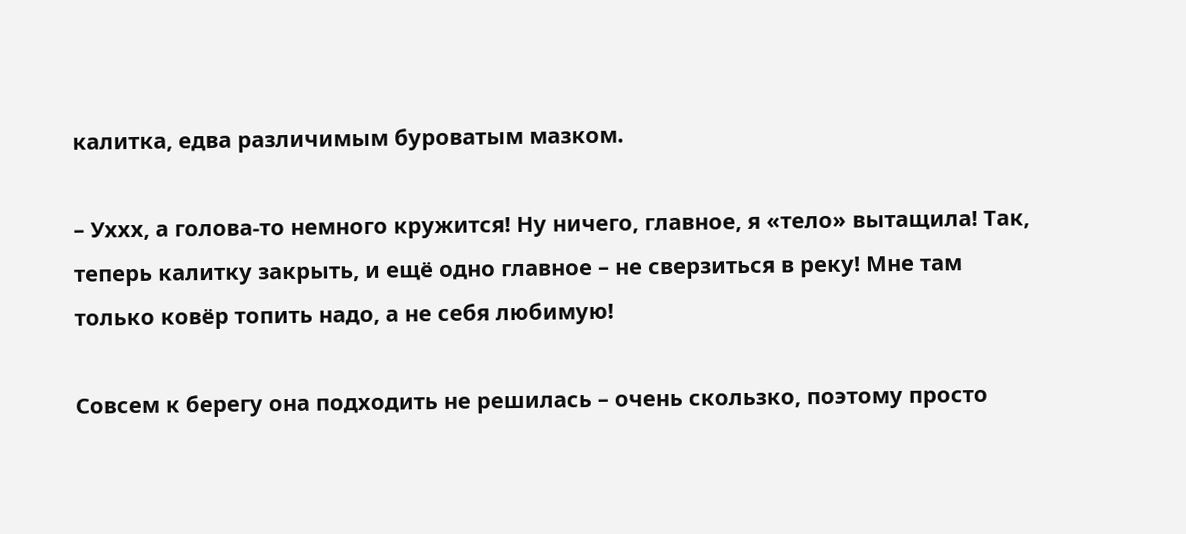калитка, едва различимым буроватым мазком.

– Уххх, а голова-то немного кружится! Ну ничего, главное, я «тело» вытащила! Так, теперь калитку закрыть, и ещё одно главное – не сверзиться в реку! Мне там только ковёр топить надо, а не себя любимую!

Совсем к берегу она подходить не решилась – очень скользко, поэтому просто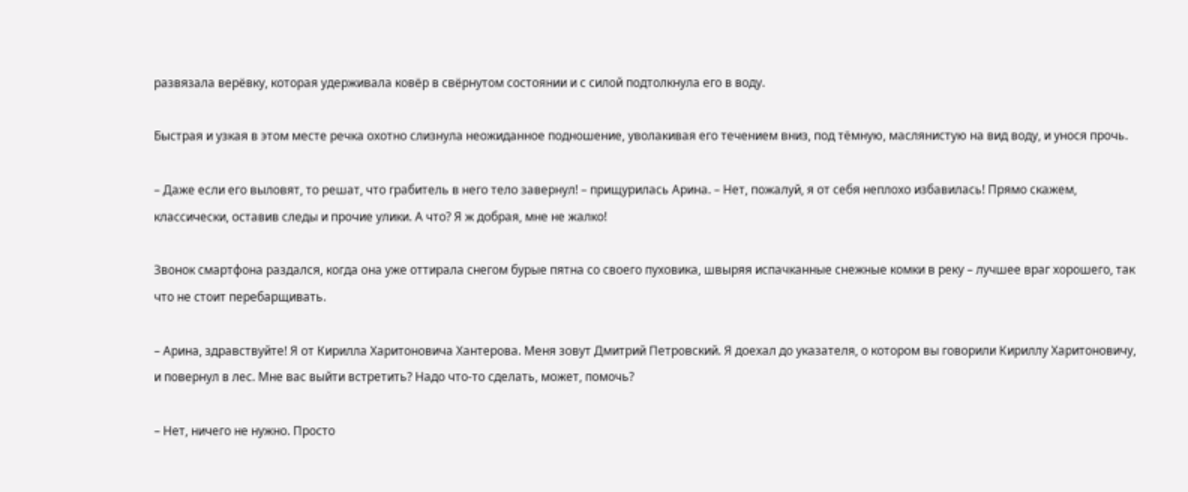развязала верёвку, которая удерживала ковёр в свёрнутом состоянии и с силой подтолкнула его в воду.

Быстрая и узкая в этом месте речка охотно слизнула неожиданное подношение, уволакивая его течением вниз, под тёмную, маслянистую на вид воду, и унося прочь.

– Даже если его выловят, то решат, что грабитель в него тело завернул! – прищурилась Арина. – Нет, пожалуй, я от себя неплохо избавилась! Прямо скажем, классически, оставив следы и прочие улики. А что? Я ж добрая, мне не жалко!

Звонок смартфона раздался, когда она уже оттирала снегом бурые пятна со своего пуховика, швыряя испачканные снежные комки в реку – лучшее враг хорошего, так что не стоит перебарщивать.

– Арина, здравствуйте! Я от Кирилла Харитоновича Хантерова. Меня зовут Дмитрий Петровский. Я доехал до указателя, о котором вы говорили Кириллу Харитоновичу, и повернул в лес. Мне вас выйти встретить? Надо что-то сделать, может, помочь?

– Нет, ничего не нужно. Просто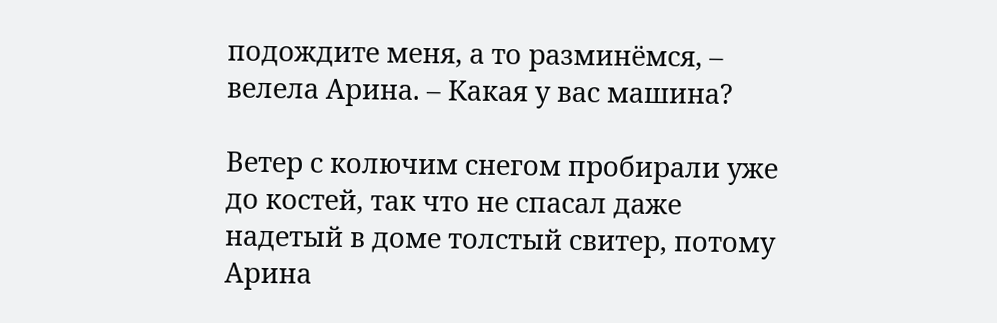подождите меня, а то разминёмся, – велела Арина. – Какая у вас машина?

Ветер с колючим снегом пробирали уже до костей, так что не спасал даже надетый в доме толстый свитер, потому Арина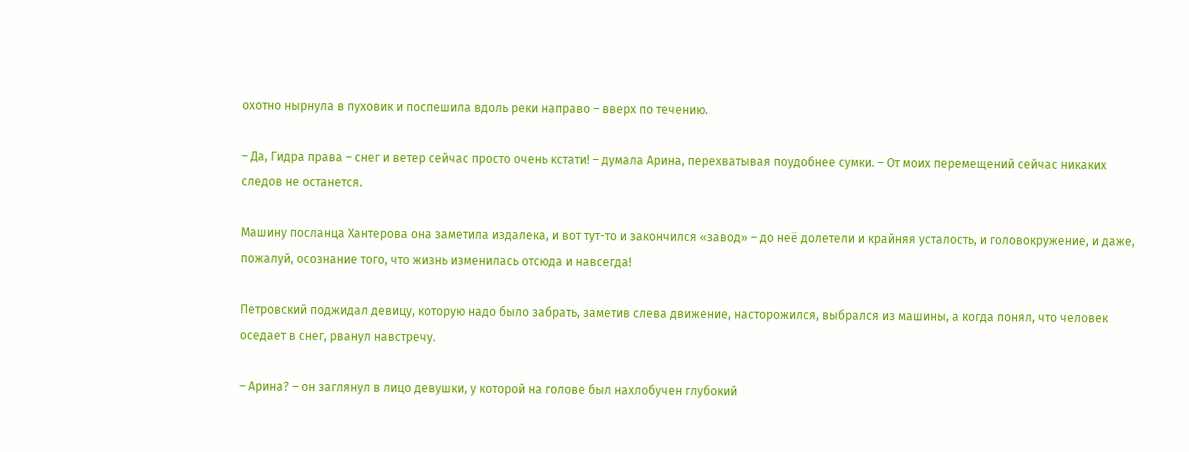охотно нырнула в пуховик и поспешила вдоль реки направо – вверх по течению.

– Да, Гидра права – снег и ветер сейчас просто очень кстати! – думала Арина, перехватывая поудобнее сумки. – От моих перемещений сейчас никаких следов не останется.

Машину посланца Хантерова она заметила издалека, и вот тут-то и закончился «завод» – до неё долетели и крайняя усталость, и головокружение, и даже, пожалуй, осознание того, что жизнь изменилась отсюда и навсегда!

Петровский поджидал девицу, которую надо было забрать, заметив слева движение, насторожился, выбрался из машины, а когда понял, что человек оседает в снег, рванул навстречу.

– Арина? – он заглянул в лицо девушки, у которой на голове был нахлобучен глубокий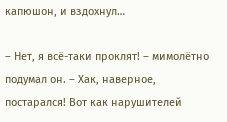капюшон, и вздохнул…

– Нет, я всё-таки проклят! – мимолётно подумал он. – Хак, наверное, постарался! Вот как нарушителей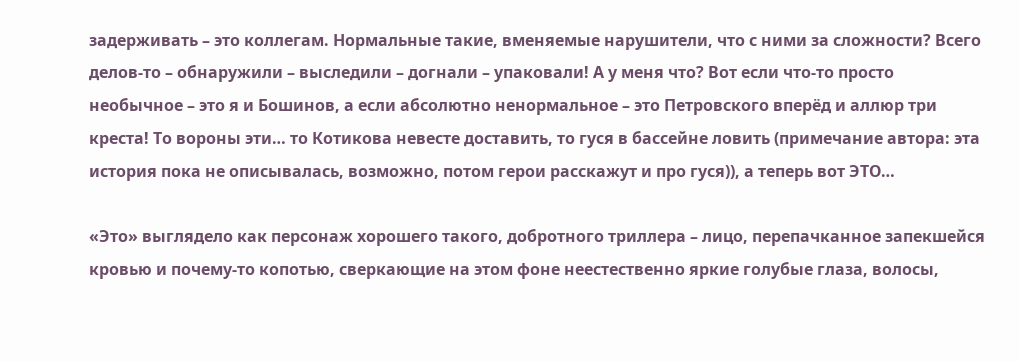задерживать – это коллегам. Нормальные такие, вменяемые нарушители, что с ними за сложности? Всего делов-то – обнаружили – выследили – догнали – упаковали! А у меня что? Вот если что-то просто необычное – это я и Бошинов, а если абсолютно ненормальное – это Петровского вперёд и аллюр три креста! То вороны эти… то Котикова невесте доставить, то гуся в бассейне ловить (примечание автора: эта история пока не описывалась, возможно, потом герои расскажут и про гуся)), а теперь вот ЭТО…

«Это» выглядело как персонаж хорошего такого, добротного триллера – лицо, перепачканное запекшейся кровью и почему-то копотью, сверкающие на этом фоне неестественно яркие голубые глаза, волосы,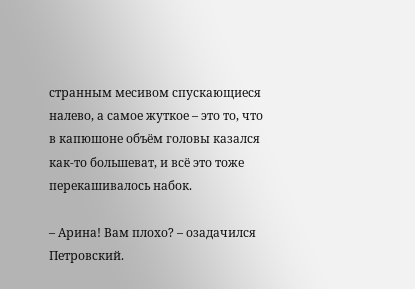странным месивом спускающиеся налево, а самое жуткое – это то, что в капюшоне объём головы казался как-то большеват, и всё это тоже перекашивалось набок.

– Арина! Вам плохо? – озадачился Петровский.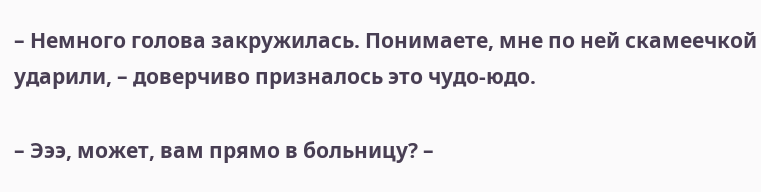– Немного голова закружилась. Понимаете, мне по ней скамеечкой ударили, – доверчиво призналось это чудо-юдо.

– Эээ, может, вам прямо в больницу? –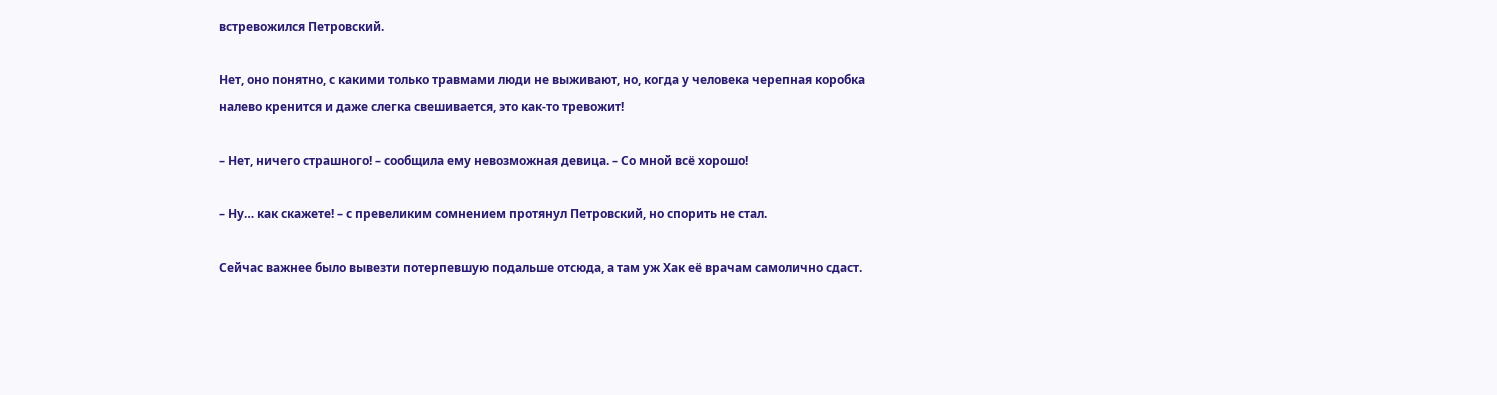встревожился Петровский.

Нет, оно понятно, с какими только травмами люди не выживают, но, когда у человека черепная коробка налево кренится и даже слегка свешивается, это как-то тревожит!

– Нет, ничего страшного! – сообщила ему невозможная девица. – Со мной всё хорошо!

– Ну… как скажете! – с превеликим сомнением протянул Петровский, но спорить не стал.

Сейчас важнее было вывезти потерпевшую подальше отсюда, а там уж Хак её врачам самолично сдаст.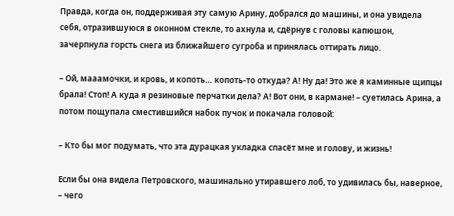Правда, когда он, поддерживая эту самую Арину, добрался до машины, и она увидела себя, отразившуюся в оконном стекле, то ахнула и, сдёрнув с головы капюшон, зачерпнула горсть снега из ближайшего сугроба и принялась оттирать лицо.

– Ой, мааамочки, и кровь, и копоть… копоть-то откуда? А! Ну да! Это же я каминные щипцы брала! Стоп! А куда я резиновые перчатки дела? А! Вот они, в кармане! – суетилась Арина, а потом пощупала сместившийся набок пучок и покачала головой:

– Кто бы мог подумать, что эта дурацкая укладка спасёт мне и голову, и жизнь!

Если бы она видела Петровского, машинально утиравшего лоб, то удивилась бы, наверное, – чего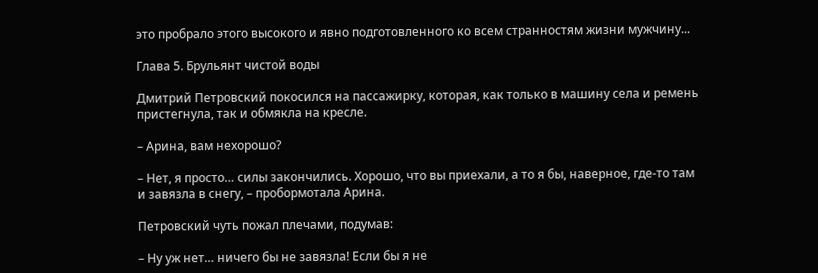это пробрало этого высокого и явно подготовленного ко всем странностям жизни мужчину...

Глава 5. Брульянт чистой воды

Дмитрий Петровский покосился на пассажирку, которая, как только в машину села и ремень пристегнула, так и обмякла на кресле.

– Арина, вам нехорошо?

– Нет, я просто… силы закончились. Хорошо, что вы приехали, а то я бы, наверное, где-то там и завязла в снегу, – пробормотала Арина.

Петровский чуть пожал плечами, подумав:

– Ну уж нет… ничего бы не завязла! Если бы я не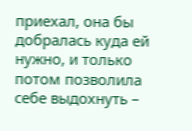приехал, она бы добралась куда ей нужно, и только потом позволила себе выдохнуть –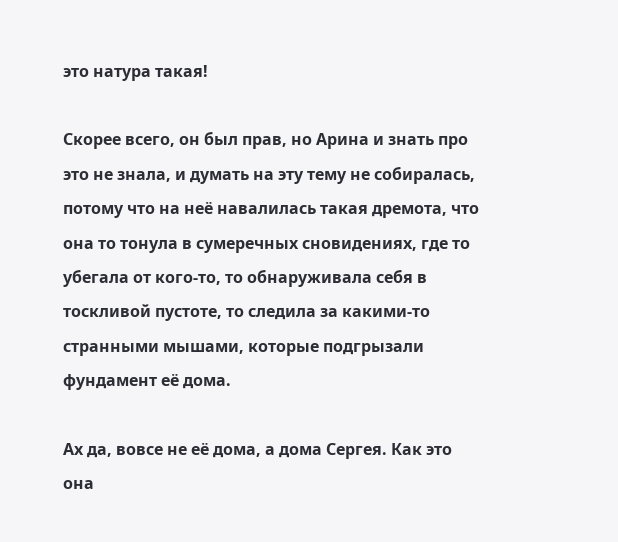это натура такая!

Скорее всего, он был прав, но Арина и знать про это не знала, и думать на эту тему не собиралась, потому что на неё навалилась такая дремота, что она то тонула в сумеречных сновидениях, где то убегала от кого-то, то обнаруживала себя в тоскливой пустоте, то следила за какими-то странными мышами, которые подгрызали фундамент её дома.

Ах да, вовсе не её дома, а дома Сергея. Как это она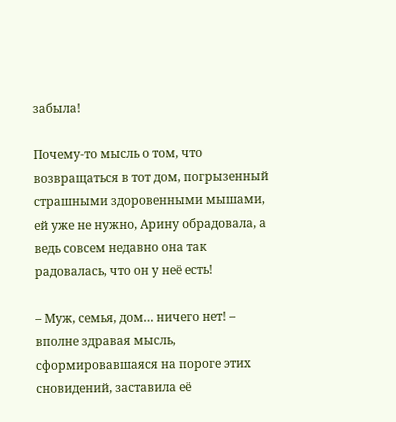забыла!

Почему-то мысль о том, что возвращаться в тот дом, погрызенный страшными здоровенными мышами, ей уже не нужно, Арину обрадовала, а ведь совсем недавно она так радовалась, что он у неё есть!

– Муж, семья, дом… ничего нет! – вполне здравая мысль, сформировавшаяся на пороге этих сновидений, заставила её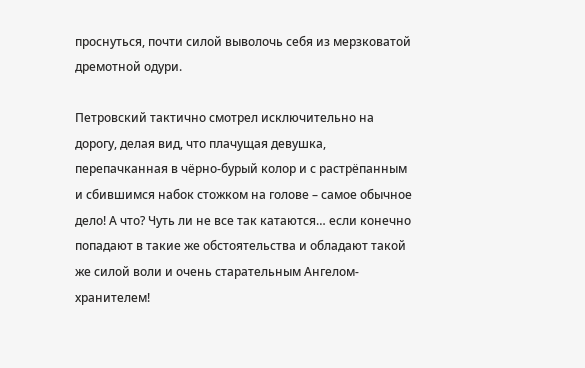проснуться, почти силой выволочь себя из мерзковатой дремотной одури.

Петровский тактично смотрел исключительно на дорогу, делая вид, что плачущая девушка, перепачканная в чёрно-бурый колор и с растрёпанным и сбившимся набок стожком на голове – самое обычное дело! А что? Чуть ли не все так катаются… если конечно попадают в такие же обстоятельства и обладают такой же силой воли и очень старательным Ангелом-хранителем!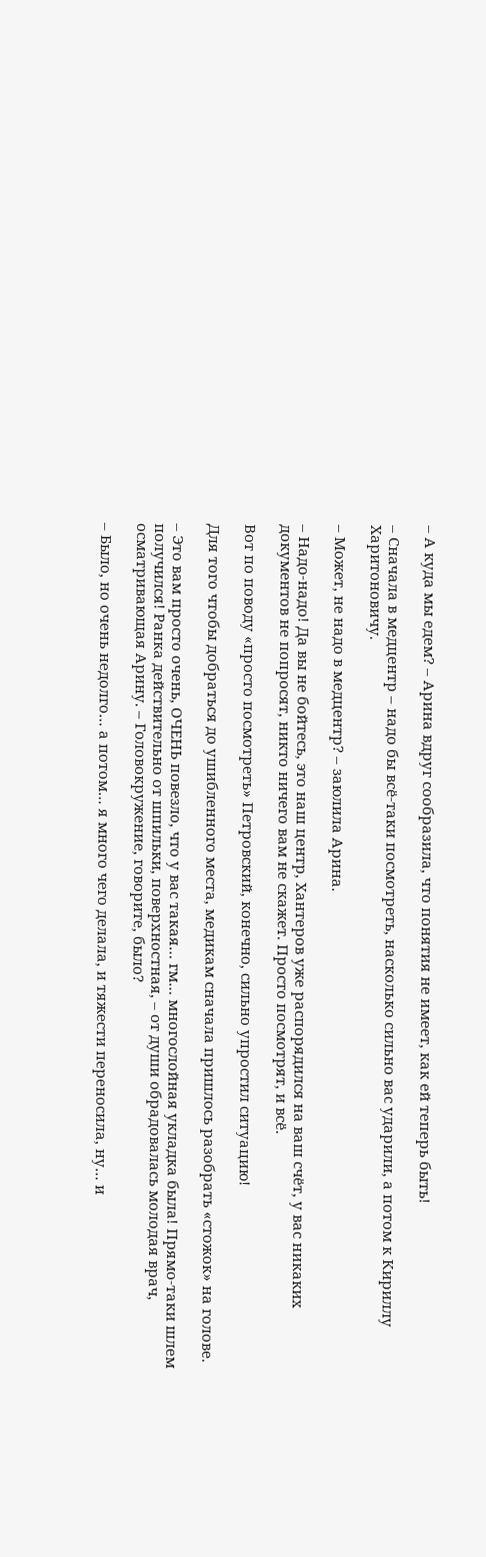– А куда мы едем? – Арина вдруг сообразила, что понятия не имеет, как ей теперь быть!

– Сначала в медцентр – надо бы всё-таки посмотреть, насколько сильно вас ударили, а потом к Кириллу Харитоновичу.

– Может, не надо в медцентр? – заюлила Арина.

– Надо-надо! Да вы не бойтесь, это наш центр, Хантеров уже распорядился на ваш счёт, у вас никаких документов не попросят, никто ничего вам не скажет. Просто посмотрят, и всё.

Вот по поводу «просто посмотреть» Петровский, конечно, сильно упростил ситуацию!

Для того чтобы добраться до ушибленного места, медикам сначала пришлось разобрать «стожок» на голове.

– Это вам просто очень, ОЧЕНЬ повезло, что у вас такая… гм… многослойная укладка была! Прямо-таки шлем получился! Ранка действительно от шпильки, поверхностная, – от души обрадовалась молодая врач, осматривающая Арину. – Головокружение, говорите, было?

– Было, но очень недолго… а потом… я много чего делала, и тяжести переносила, ну… и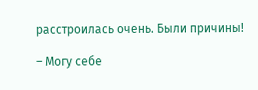расстроилась очень. Были причины!

– Могу себе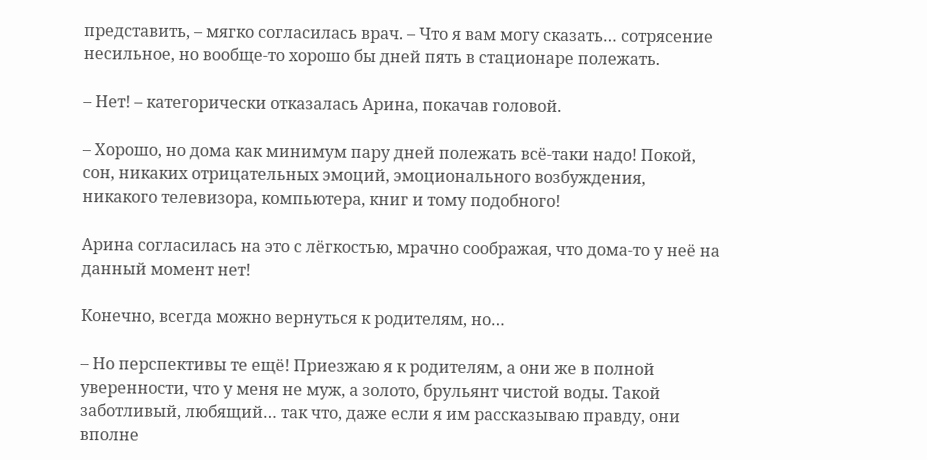представить, – мягко согласилась врач. – Что я вам могу сказать… сотрясение несильное, но вообще-то хорошо бы дней пять в стационаре полежать.

– Нет! – категорически отказалась Арина, покачав головой.

– Хорошо, но дома как минимум пару дней полежать всё-таки надо! Покой, сон, никаких отрицательных эмоций, эмоционального возбуждения, никакого телевизора, компьютера, книг и тому подобного!

Арина согласилась на это с лёгкостью, мрачно соображая, что дома-то у неё на данный момент нет!

Конечно, всегда можно вернуться к родителям, но…

– Но перспективы те ещё! Приезжаю я к родителям, а они же в полной уверенности, что у меня не муж, а золото, брульянт чистой воды. Такой заботливый, любящий… так что, даже если я им рассказываю правду, они вполне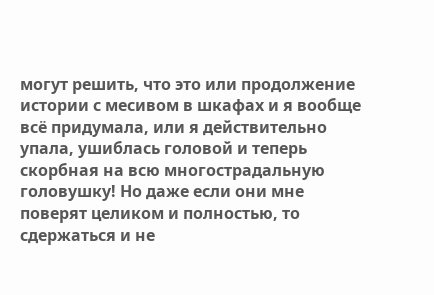могут решить, что это или продолжение истории с месивом в шкафах и я вообще всё придумала, или я действительно упала, ушиблась головой и теперь скорбная на всю многострадальную головушку! Но даже если они мне поверят целиком и полностью, то сдержаться и не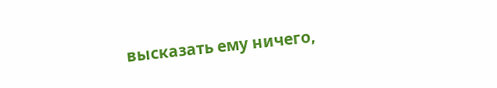высказать ему ничего,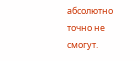абсолютно точно не смогут.